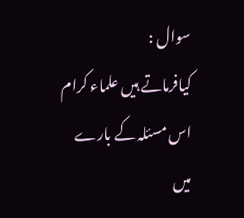سوال :
کیافرماتے ہیں علماء کرام اس مسئلہ کے بارے میں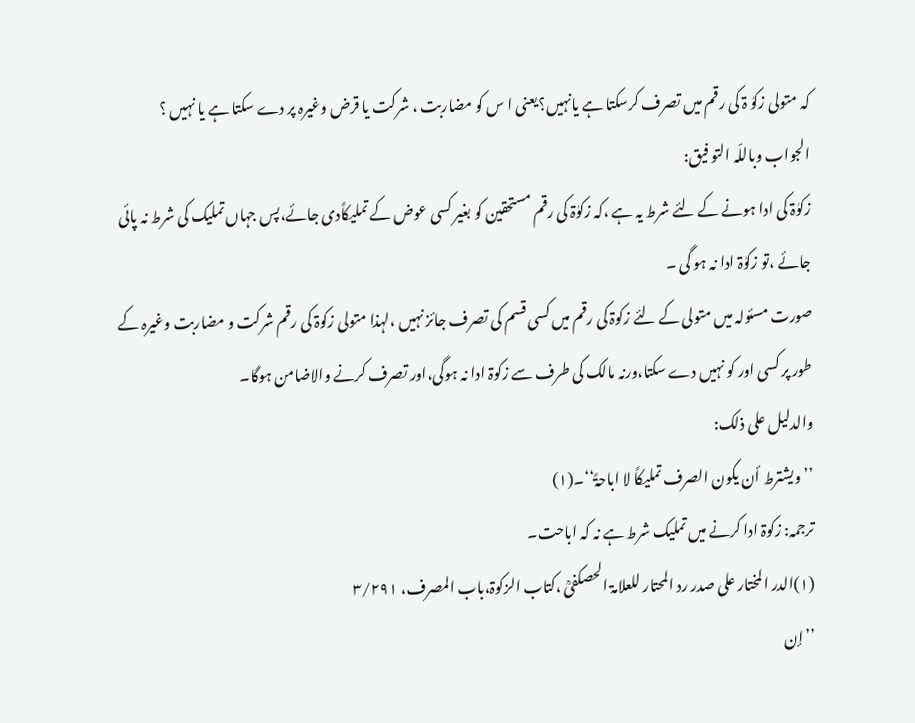کہ متولی زکوٰ ۃ کی رقم میں تصرف کرسکتا ہے یانہیں؟یعنی ا س کو مضاربت ، شرکت یا قرض وغیرہ پر دے سکتا ہے یا نہیں ؟
الجواب وباللّہ التو فیق:
زکوٰۃ کی ادا ہونے کے لئے شرط یہ ہے ،کہ زکوٰۃ کی رقم مستحقین کو بغیر کسی عوض کے تملیکاًدی جائے،پس جہاں تملیک کی شرط نہ پائی جائے ،تو زکوٰۃ ادا نہ ہو گی ۔
صورت مسئولہ میں متولی کے لئے زکوۃ کی رقم میں کسی قسم کی تصرف جائز نہیں ،لہذا متولی زکوۃ کی رقم شرکت و مضاربت وغیرہ کے طور پر کسی اور کو نہیں دے سکتا،ورنہ مالک کی طرف سے زکوۃ ادا نہ ہوگی،اور تصرف کرنے والاضامن ہوگا۔
والدلیل علی ذلک:
’’ویشترط أن یکون الصرف تملیکاً لا اباحۃً‘‘۔(۱)
ترجمہ: زکوۃ ادا کرنے میں تملیک شرط ہے نہ کہ اباحت۔
(۱)الدر المختار علی صدر رد المحتار للعلامۃ الحصکفیؒ ،کتاب الزکوۃ،باب المصرف، ۳/۲۹۱
’’إن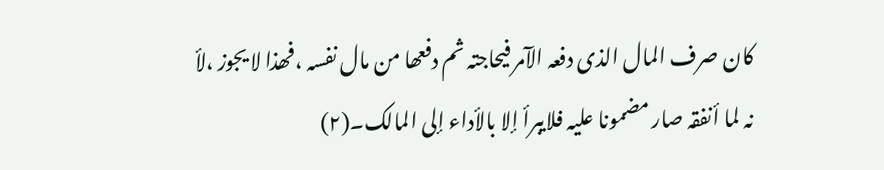کان صرف المال الذی دفعہ الآمر فيحاجتہ ثم دفعھا من مال نفسہ ،فھذا لا یجوز ،لأ نہ لما أنفقہ صار مضمونا علیہ فلایبرأ إلا بالأداء إلی المالک۔(۲)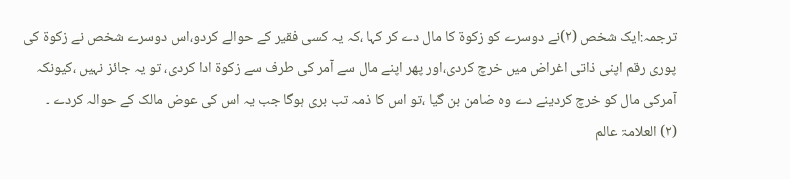ترجمہ:ایک شخص (۲)نے دوسرے کو زکوۃ کا مال دے کر کہا ،کہ یہ کسی فقیر کے حوالے کردو،اس دوسرے شخص نے زکوۃ کی پوری رقم اپنی ذاتی اغراض میں خرچ کردی،اور پھر اپنے مال سے آمر کی طرف سے زکوۃ ادا کردی، تو یہ جائز نہیں ،کیونکہ آمرکی مال کو خرچ کردینے دے وہ ضامن بن گیا ،تو اس کا ذمہ تب بری ہوگا جب یہ اس کی عوض مالک کے حوالہ کردے ۔
(۲) العلامۃ عالم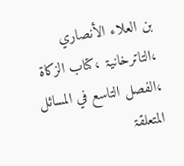بن العلاء الأنصاري ،التاترخانیۃ ،کتاب الزکاۃ ،الفصل التاسع في المسائل المتعلقۃ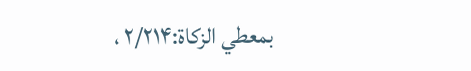بمعطي الزکاۃ:۲/۲۱۴ ،